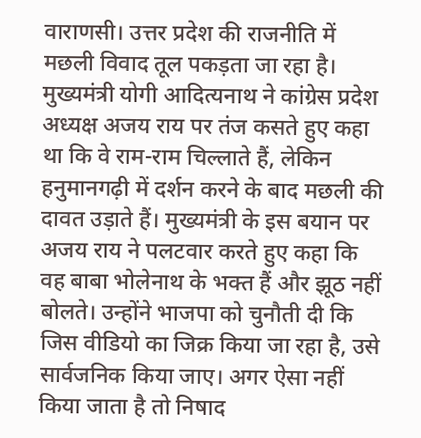वाराणसी। उत्तर प्रदेश की राजनीति में मछली विवाद तूल पकड़ता जा रहा है। मुख्यमंत्री योगी आदित्यनाथ ने कांग्रेस प्रदेश अध्यक्ष अजय राय पर तंज कसते हुए कहा था कि वे राम-राम चिल्लाते हैं, लेकिन हनुमानगढ़ी में दर्शन करने के बाद मछली की दावत उड़ाते हैं। मुख्यमंत्री के इस बयान पर अजय राय ने पलटवार करते हुए कहा कि वह बाबा भोलेनाथ के भक्त हैं और झूठ नहीं बोलते। उन्होंने भाजपा को चुनौती दी कि जिस वीडियो का जिक्र किया जा रहा है, उसे सार्वजनिक किया जाए। अगर ऐसा नहीं किया जाता है तो निषाद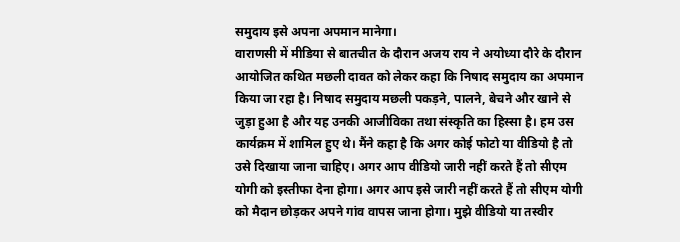समुदाय इसे अपना अपमान मानेगा।
वाराणसी में मीडिया से बातचीत के दौरान अजय राय ने अयोध्या दौरे के दौरान आयोजित कथित मछली दावत को लेकर कहा कि निषाद समुदाय का अपमान किया जा रहा है। निषाद समुदाय मछली पकड़ने, पालने, बेचने और खाने से जुड़ा हुआ है और यह उनकी आजीविका तथा संस्कृति का हिस्सा है। हम उस कार्यक्रम में शामिल हुए थे। मैंने कहा है कि अगर कोई फोटो या वीडियो है तो उसे दिखाया जाना चाहिए। अगर आप वीडियो जारी नहीं करते हैं तो सीएम योगी को इस्तीफा देना होगा। अगर आप इसे जारी नहीं करते हैं तो सीएम योगी को मैदान छोड़कर अपने गांव वापस जाना होगा। मुझे वीडियो या तस्वीर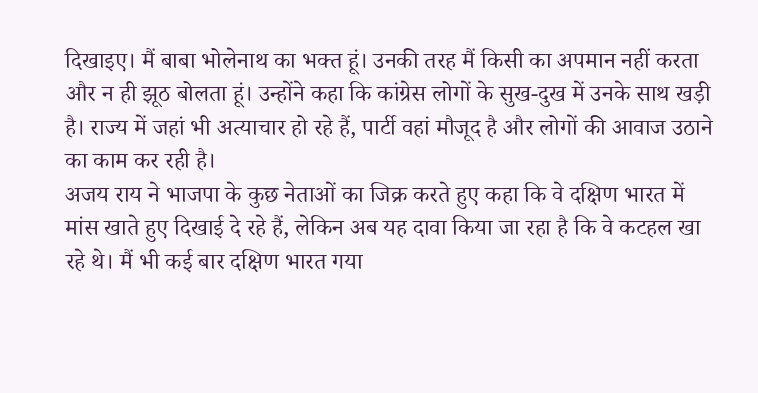दिखाइए। मैं बाबा भोलेनाथ का भक्त हूं। उनकी तरह मैं किसी का अपमान नहीं करता और न ही झूठ बोलता हूं। उन्होंने कहा कि कांग्रेस लोगों के सुख-दुख में उनके साथ खड़ी है। राज्य में जहां भी अत्याचार हो रहे हैं, पार्टी वहां मौजूद है और लोगों की आवाज उठाने का काम कर रही है।
अजय राय ने भाजपा के कुछ नेताओं का जिक्र करते हुए कहा कि वे दक्षिण भारत में मांस खाते हुए दिखाई दे रहे हैं, लेकिन अब यह दावा किया जा रहा है कि वे कटहल खा रहे थे। मैं भी कई बार दक्षिण भारत गया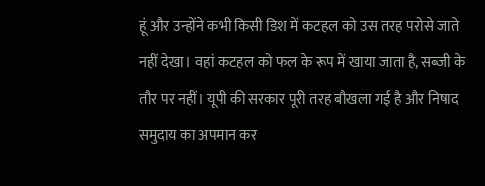हूं और उन्होंने कभी किसी डिश में कटहल को उस तरह परोसे जाते नहीं देखा। वहां कटहल को फल के रूप में खाया जाता है, सब्जी के तौर पर नहीं। यूपी की सरकार पूरी तरह बौखला गई है और निषाद समुदाय का अपमान कर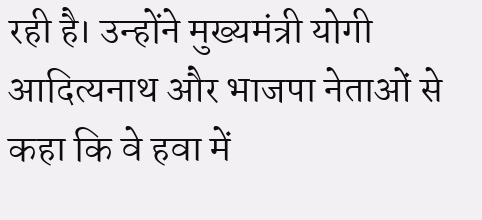रही है। उन्होंने मुख्यमंत्री योगी आदित्यनाथ और भाजपा नेताओं से कहा कि वे हवा में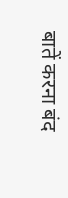बातें करना बंद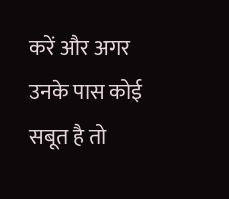करें और अगर उनके पास कोई सबूत है तो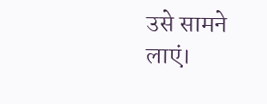उसे सामने लाएं।